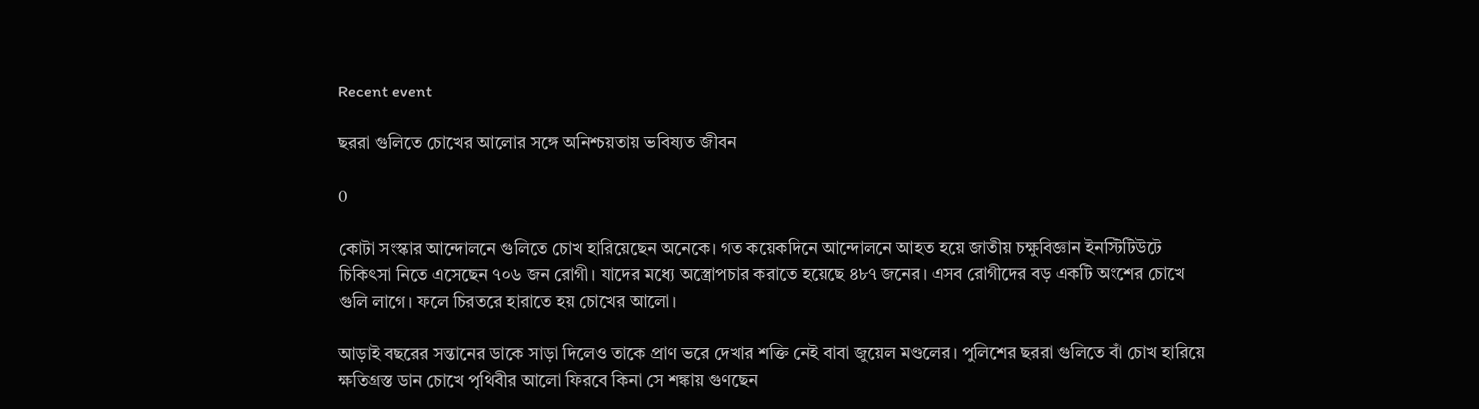Recent event

ছররা গুলিতে চোখের আলোর সঙ্গে অনিশ্চয়তায় ভবিষ্যত জীবন

0

কোটা সংস্কার আন্দোলনে গুলিতে চোখ হারিয়েছেন অনেকে। গত কয়েকদিনে আন্দোলনে আহত হয়ে জাতীয় চক্ষুবিজ্ঞান ইনস্টিটিউটে চিকিৎসা নিতে এসেছেন ৭০৬ জন রোগী। যাদের মধ্যে অস্ত্রোপচার করাতে হয়েছে ৪৮৭ জনের। এসব রোগীদের বড় একটি অংশের চোখে গুলি লাগে। ফলে চিরতরে হারাতে হয় চোখের আলো।

আড়াই বছরের সন্তানের ডাকে সাড়া দিলেও তাকে প্রাণ ভরে দেখার শক্তি নেই বাবা জুয়েল মণ্ডলের। পুলিশের ছররা গুলিতে বাঁ চোখ হারিয়ে ক্ষতিগ্রস্ত ডান চোখে পৃথিবীর আলো ফিরবে কিনা সে শঙ্কায় গুণছেন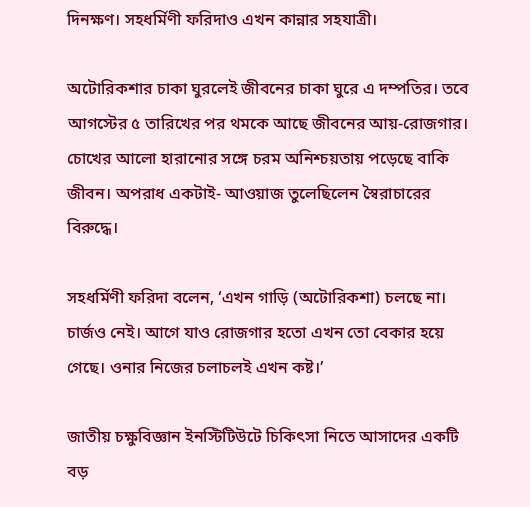দিনক্ষণ। সহধর্মিণী ফরিদাও এখন কান্নার সহযাত্রী।

অটোরিকশার চাকা ঘুরলেই জীবনের চাকা ঘুরে এ দম্পতির। তবে আগস্টের ৫ তারিখের পর থমকে আছে জীবনের আয়-রোজগার। চোখের আলো হারানোর সঙ্গে চরম অনিশ্চয়তায় পড়েছে বাকি জীবন। অপরাধ একটাই- আওয়াজ তুলেছিলেন স্বৈরাচারের বিরুদ্ধে।

সহধর্মিণী ফরিদা বলেন, ‘এখন গাড়ি (অটোরিকশা) চলছে না। চার্জও নেই। আগে যাও রোজগার হতো এখন তো বেকার হয়ে গেছে। ওনার নিজের চলাচলই এখন কষ্ট।’

জাতীয় চক্ষুবিজ্ঞান ইনস্টিটিউটে চিকিৎসা নিতে আসাদের একটি বড়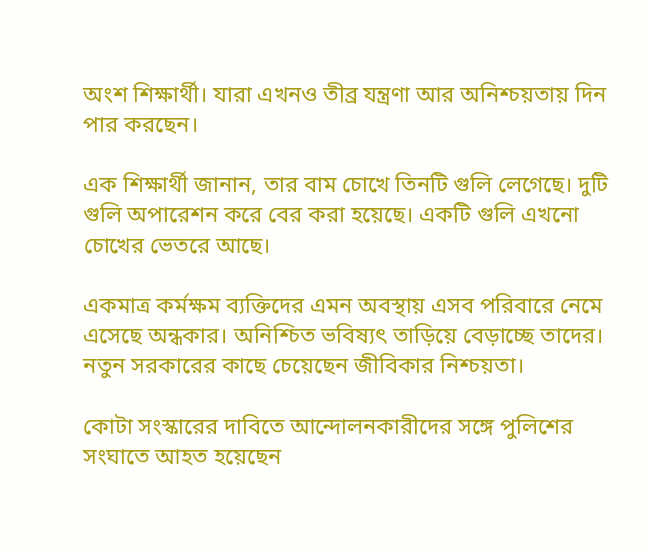অংশ শিক্ষার্থী। যারা এখনও তীব্র যন্ত্রণা আর অনিশ্চয়তায় দিন পার করছেন।

এক শিক্ষার্থী জানান, তার বাম চোখে তিনটি গুলি লেগেছে। দুটি গুলি অপারেশন করে বের করা হয়েছে। একটি গুলি এখনো চোখের ভেতরে আছে।

একমাত্র কর্মক্ষম ব্যক্তিদের এমন অবস্থায় এসব পরিবারে নেমে এসেছে অন্ধকার। অনিশ্চিত ভবিষ্যৎ তাড়িয়ে বেড়াচ্ছে তাদের। নতুন সরকারের কাছে চেয়েছেন জীবিকার নিশ্চয়তা।

কোটা সংস্কারের দাবিতে আন্দোলনকারীদের সঙ্গে পুলিশের সংঘাতে আহত হয়েছেন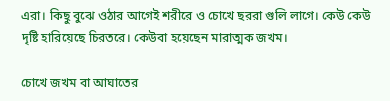এরা। কিছু বুঝে ওঠার আগেই শরীরে ও চোখে ছররা গুলি লাগে। কেউ কেউ দৃষ্টি হারিয়েছে চিরতরে। কেউবা হয়েছেন মারাত্মক জখম।

চোখে জখম বা আঘাতের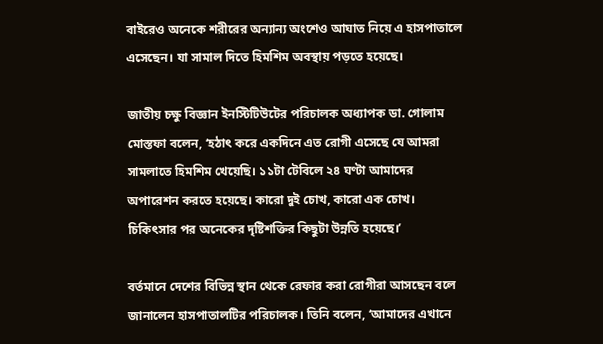বাইরেও অনেকে শরীরের অন্যান্য অংশেও আঘাত নিয়ে এ হাসপাতালে এসেছেন। যা সামাল দিতে হিমশিম অবস্থায় পড়তে হয়েছে।

জাতীয় চক্ষু বিজ্ঞান ইনস্টিটিউটের পরিচালক অধ্যাপক ডা. গোলাম মোস্তফা বলেন, ‘হঠাৎ করে একদিনে এত রোগী এসেছে যে আমরা সামলাতে হিমশিম খেয়েছি। ১১টা টেবিলে ২৪ ঘণ্টা আমাদের অপারেশন করতে হয়েছে। কারো দুই চোখ, কারো এক চোখ। চিকিৎসার পর অনেকের দৃষ্টিশক্তির কিছুটা উন্নতি হয়েছে।’

বর্তমানে দেশের বিভিন্ন স্থান থেকে রেফার করা রোগীরা আসছেন বলে জানালেন হাসপাতালটির পরিচালক। তিনি বলেন, ‘আমাদের এখানে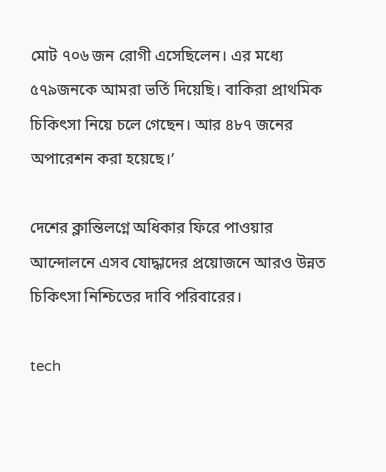মোট ৭০৬ জন রোগী এসেছিলেন। এর মধ্যে ৫৭৯জনকে আমরা ভর্তি দিয়েছি। বাকিরা প্রাথমিক চিকিৎসা নিয়ে চলে গেছেন। আর ৪৮৭ জনের অপারেশন করা হয়েছে।’

দেশের ক্লান্তিলগ্নে অধিকার ফিরে পাওয়ার আন্দোলনে এসব যোদ্ধাদের প্রয়োজনে আরও উন্নত চিকিৎসা নিশ্চিতের দাবি পরিবারের।

tech